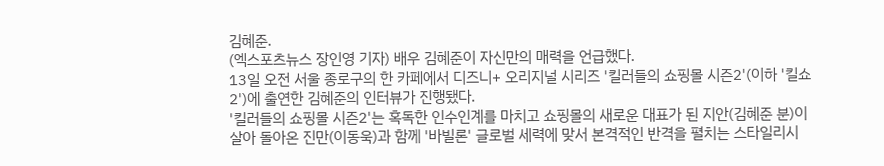김혜준.
(엑스포츠뉴스 장인영 기자) 배우 김혜준이 자신만의 매력을 언급했다.
13일 오전 서울 종로구의 한 카페에서 디즈니+ 오리지널 시리즈 '킬러들의 쇼핑몰 시즌2'(이하 '킬쇼2')에 출연한 김혜준의 인터뷰가 진행됐다.
'킬러들의 쇼핑몰 시즌2'는 혹독한 인수인계를 마치고 쇼핑몰의 새로운 대표가 된 지안(김혜준 분)이 살아 돌아온 진만(이동욱)과 함께 '바빌론' 글로벌 세력에 맞서 본격적인 반격을 펼치는 스타일리시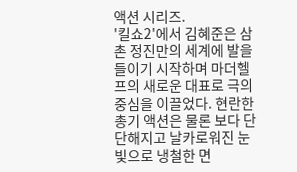액션 시리즈.
'킬쇼2'에서 김혜준은 삼촌 정진만의 세계에 발을 들이기 시작하며 마더헬프의 새로운 대표로 극의 중심을 이끌었다. 현란한 총기 액션은 물론 보다 단단해지고 날카로워진 눈빛으로 냉철한 면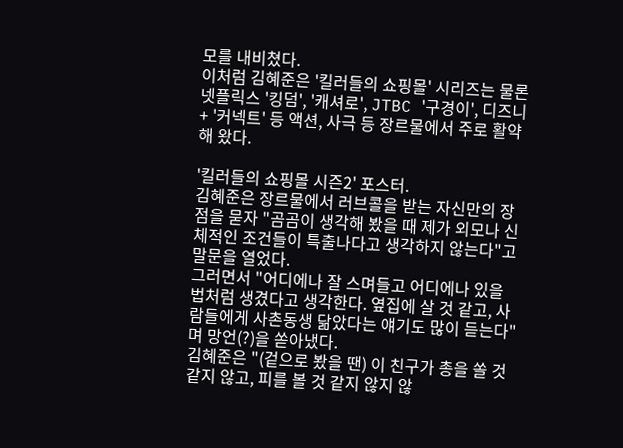모를 내비쳤다.
이처럼 김혜준은 '킬러들의 쇼핑몰' 시리즈는 물론 넷플릭스 '킹덤', '캐셔로', JTBC '구경이', 디즈니+ '커넥트' 등 액션, 사극 등 장르물에서 주로 활약해 왔다.

'킬러들의 쇼핑몰 시즌2' 포스터.
김혜준은 장르물에서 러브콜을 받는 자신만의 장점을 묻자 "곰곰이 생각해 봤을 때 제가 외모나 신체적인 조건들이 특출나다고 생각하지 않는다"고 말문을 열었다.
그러면서 "어디에나 잘 스며들고 어디에나 있을 법처럼 생겼다고 생각한다. 옆집에 살 것 같고, 사람들에게 사촌동생 닮았다는 얘기도 많이 듣는다"며 망언(?)을 쏟아냈다.
김혜준은 "(겉으로 봤을 땐) 이 친구가 총을 쏠 것 같지 않고, 피를 볼 것 같지 않지 않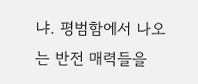냐. 평범함에서 나오는 반전 매력들을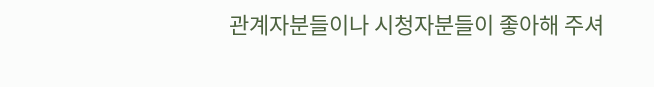관계자분들이나 시청자분들이 좋아해 주셔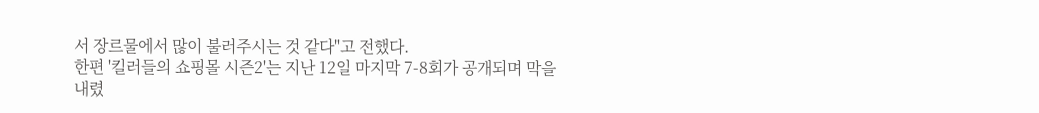서 장르물에서 많이 불러주시는 것 같다"고 전했다.
한편 '킬러들의 쇼핑몰 시즌2'는 지난 12일 마지막 7-8회가 공개되며 막을 내렸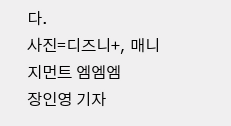다.
사진=디즈니+, 매니지먼트 엠엠엠
장인영 기자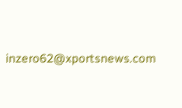inzero62@xportsnews.com